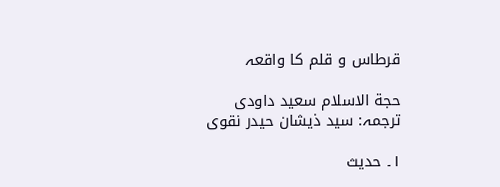قرطاس و قلم کا واقعہ

حجة الاسلام سعید داودی
ترجمہ: سید ذیشان حیدر نقوی

۱۔ حدیث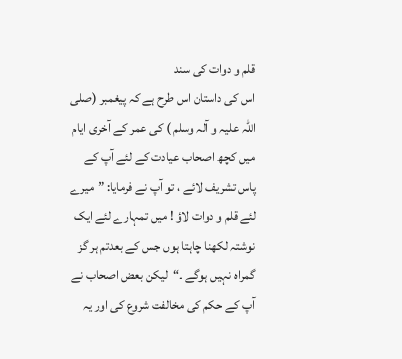قلم و دوات کی سند
اس کی داستان اس طرح ہے کہ پیغمبر (صلی اللہ علیہ و آلہ وسلم ) کی عمر کے آخری ایام میں کچھ اصحاب عیادت کے لئے آپ کے پاس تشریف لائے ، تو آپ نے فرمایا: ”میرے لئے قلم و دوات لاؤ ! میں تمہارے لئے ایک نوشتہ لکھنا چاہتا ہوں جس کے بعدتم ہر گز گمراہ نہیں ہوگے ۔“لیکن بعض اصحاب نے آپ کے حکم کی مخالفت شروع کی اور یہ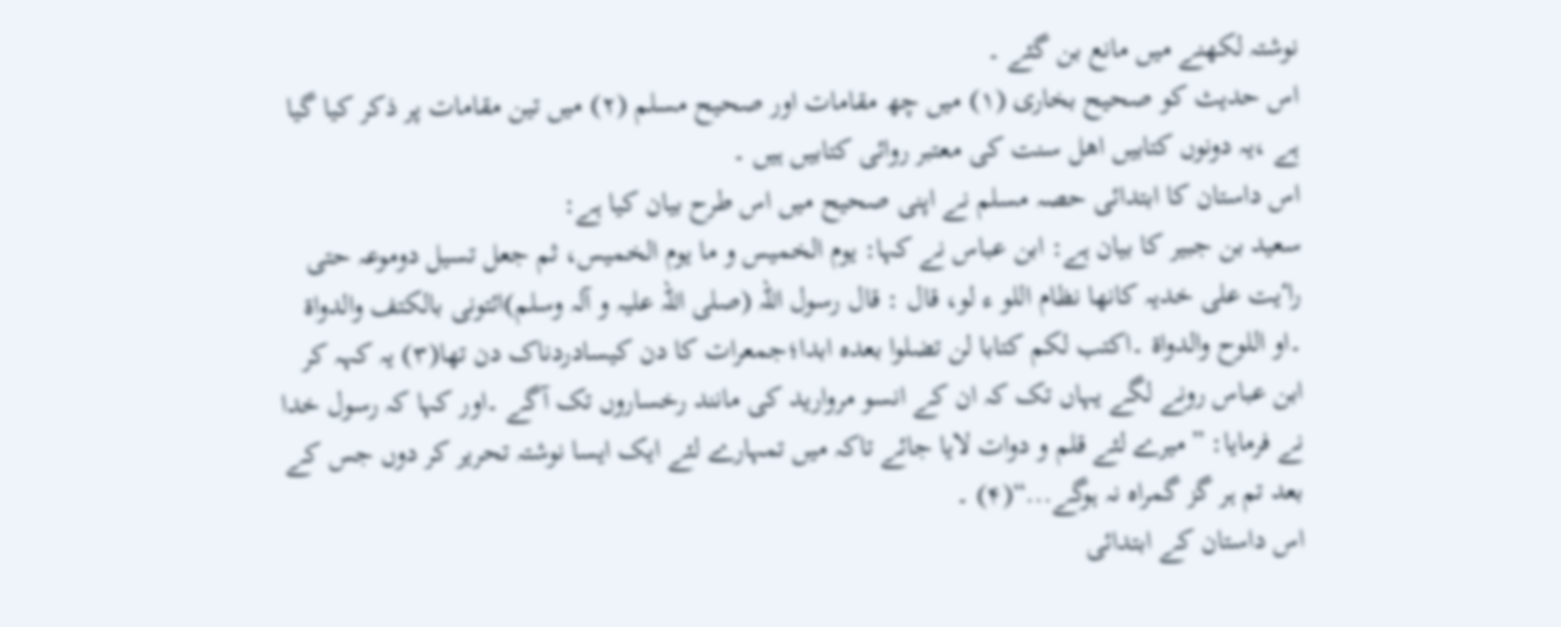نوشتہ لکھنے میں مانع بن گئے ۔
اس حدیث کو صحیح بخاری (۱) میں چھ مقامات اور صحیح مسلم (۲) میں تین مقامات پر ذکر کیا گیا ہے ،یہ دونوں کتابیں اھل سنت کی معتبر روائی کتابیں ہیں ۔
اس داستان کا ابتدائی حصہ مسلم نے اپنی صحیح میں اس طرح بیان کیا ہے:
سعید بن جبیر کا بیان ہے: ابن عباس نے کہا: یوم الخمیس و ما یوم الخمیس، ثم جعل تسیل دوموعہ حتی راٴیت علی خدیہ کانھا نظام اللو ء لو، قال : قال رسول اللہ (صلی اللہ علیہ و آلہ وسلم)ائتونی بالکتف والدواة ۔او اللوح والدواة ۔اکتب لکم کتابا لن تضلوا بعدہ ابدا؛جمعرات کا دن کیسادردناک دن تھا(۳) یہ کہہ کر ابن عباس رونے لگے یہاں تک کہ ان کے انسو مروارید کی مانند رخساروں تک آگے ۔اور کہا کہ رسول خدا نے فرمایا: ”میرے لئے قلم و دوات لایا جائے تاکہ میں تمہارے لئے ایک ایسا نوشتہ تحریر کر دوں جس کے بعد تم ہر گز گمراہ نہ ہوگے...“(۴) ۔
اس داستان کے ابتدائی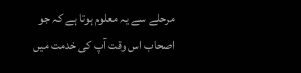مرحلے سے یہ معلوم ہوتا ہے کہ جو اصحاب اس وقت آپ کی خدمت میں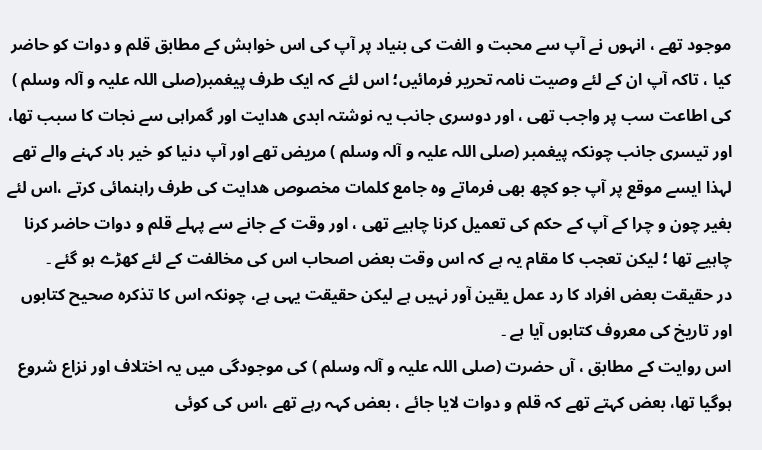موجود تھے ، انہوں نے آپ سے محبت و الفت کی بنیاد پر آپ کی اس خواہش کے مطابق قلم و دوات کو حاضر کیا ، تاکہ آپ ان کے لئے وصیت نامہ تحریر فرمائیں؛ اس لئے کہ ایک طرف پیغمبر(صلی اللہ علیہ و آلہ وسلم ) کی اطاعت سب پر واجب تھی ، اور دوسری جانب یہ نوشتہ ابدی ھدایت اور گمراہی سے نجات کا سبب تھا، اور تیسری جانب چونکہ پیغمبر (صلی اللہ علیہ و آلہ وسلم ) مریض تھے اور آپ دنیا کو خیر باد کہنے والے تھے لہذا ایسے موقع پر آپ جو کچھ بھی فرماتے وہ جامع کلمات مخصوص ھدایت کی طرف راہنمائی کرتے ،اس لئے بغیر چون و چرا کے آپ کے حکم کی تعمیل کرنا چاہیے تھی ، اور وقت کے جانے سے پہلے قلم و دوات حاضر کرنا چاہیے تھا ؛ لیکن تعجب کا مقام یہ ہے کہ اس وقت بعض اصحاب اس کی مخالفت کے لئے کھڑے ہو گئے ۔
در حقیقت بعض افراد کا رد عمل یقین آور نہیں ہے لیکن حقیقت یہی ہے، چونکہ اس کا تذکرہ صحیح کتابوں اور تاریخ کی معروف کتابوں آیا ہے ۔
اس روایت کے مطابق ، آں حضرت (صلی اللہ علیہ و آلہ وسلم ) کی موجودگی میں یہ اختلاف اور نزاع شروع ہوگیا تھا، بعض کہتے تھے کہ قلم و دوات لایا جائے ، بعض کہہ رہے تھے ،اس کی کوئی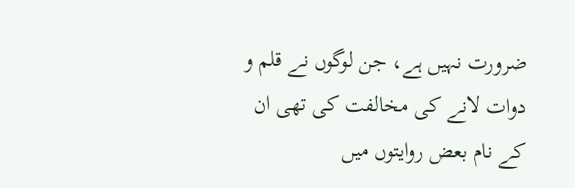ضرورت نہیں ہے، جن لوگوں نے قلم و دوات لانے کی مخالفت کی تھی ان کے نام بعض روایتوں میں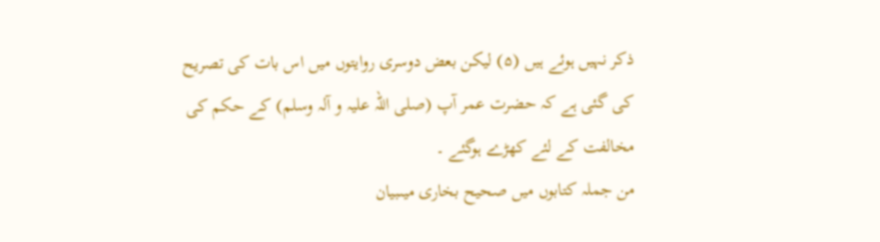ذکر نہیں ہوئے ہیں (۵) لیکن بعض دوسری روایتوں میں اس بات کی تصریح کی گئی ہے کہ حضرت عمر آپ (صلی اللہ علیہ و آلہ وسلم) کے حکم کی مخالفت کے لئے کھڑے ہوگئے ۔
من جملہ کتابوں میں صحیح بخاری میںبیان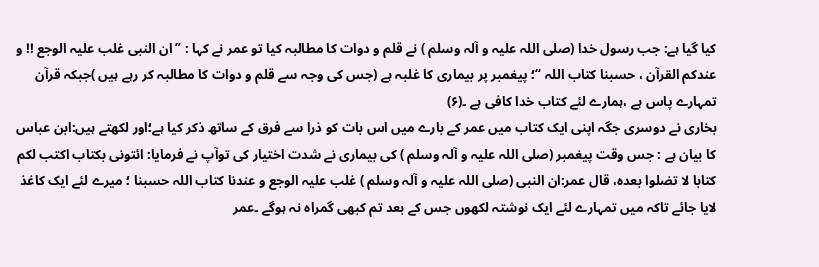کیا گیا ہے: جب رسول خدا (صلی اللہ علیہ و آلہ وسلم ) نے قلم و دوات کا مطالبہ کیا تو عمر نے کہا : ” ان النبی غلب علیہ الوجع !! و عندکم القرآن ، حسبنا کتاب اللہ “؛ پیغمبر پر بیماری کا غلبہ ہے (جس کی وجہ سے قلم و دوات کا مطالبہ کر رہے ہیں )جبکہ قرآن تمہارے پاس ہے ،ہمارے لئے کتاب خدا کافی ہے ۔(۶)
بخاری نے دوسری جگہ اپنی ایک کتاب میں عمر کے بارے میں اس بات کو ذرا سے فرق کے ساتھ ذکر کیا ہے؛اور لکھتے ہیں:ابن عباس کا بیان ہے : جس وقت پیغمبر (صلی اللہ علیہ و آلہ وسلم ) کی بیماری نے شدت اختیار کی توآپ نے فرمایا: ائتونی بکتاب اکتب لکم کتابا لا تضلوا بعدہ، قال عمر:ان النبی (صلی اللہ علیہ و آلہ وسلم ) غلب علیہ الوجع و عندنا کتاب اللہ حسبنا ؛ میرے لئے ایک کاغذ لایا جائے تاکہ میں تمہارے لئے ایک نوشتہ لکھوں جس کے بعد تم کبھی گمراہ نہ ہوگے ۔عمر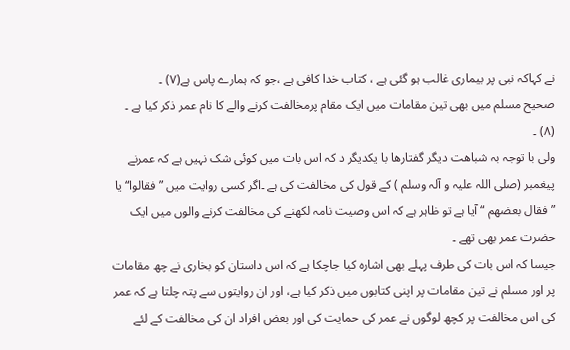نے کہاکہ نبی پر بیماری غالب ہو گئی ہے ، کتاب خدا کافی ہے ،جو کہ ہمارے پاس ہے(۷) ۔
صحیح مسلم میں بھی تین مقامات میں ایک مقام پرمخالفت کرنے والے کا نام عمر ذکر کیا ہے ۔ (۸) ۔
ولی با توجہ بہ شباھت دیگر گفتارھا با یکدیگر د کہ اس بات میں کوئی شک نہیں ہے کہ عمرنے پیغمبر (صلی اللہ علیہ و آلہ وسلم ) کے قول کی مخالفت کی ہے ۔اگر کسی روایت میں ” فقالوا“ یا ”فقال بعضھم “ آیا ہے تو ظاہر ہے کہ اس وصیت نامہ لکھنے کی مخالفت کرنے والوں میں ایک حضرت عمر بھی تھے ۔
جیسا کہ اس بات کی طرف پہلے بھی اشارہ کیا جاچکا ہے کہ اس داستان کو بخاری نے چھ مقامات پر اور مسلم نے تین مقامات پر اپنی کتابوں میں ذکر کیا ہے، اور ان روایتوں سے پتہ چلتا ہے کہ عمر کی اس مخالفت پر کچھ لوگوں نے عمر کی حمایت کی اور بعض افراد ان کی مخالفت کے لئے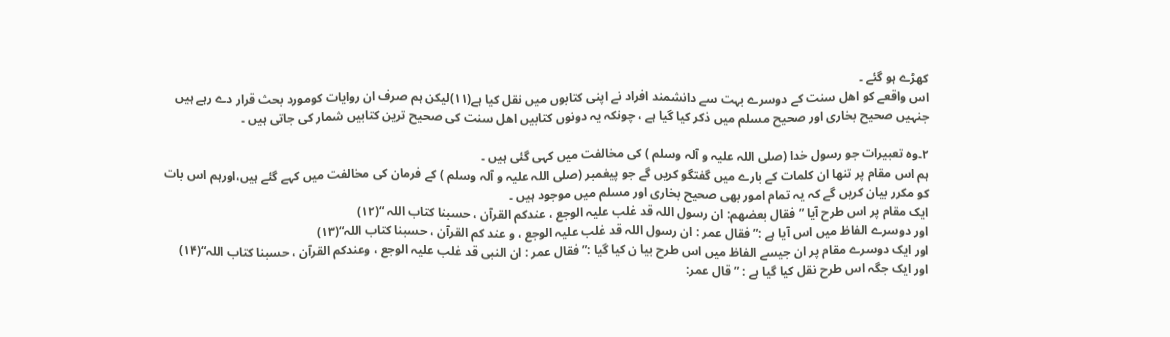کھڑے ہو گئے ۔
اس واقعے کو اھل سنت کے دوسرے بہت سے دانشمند افراد نے اپنی کتابوں میں نقل کیا ہے(۱۱)لیکن ہم صرف ان روایات کومورد بحث قرار دے رہے ہیں جنہیں صحیح بخاری اور صحیح مسلم میں ذکر کیا گیا ہے ، چونکہ یہ دونوں کتابیں اھل سنت کی صحیح ترین کتابیں شمار کی جاتی ہیں ۔

۲۔وہ تعبیرات جو رسول خدا (صلی اللہ علیہ و آلہ وسلم ) کی مخالفت میں کہی گئی ہیں ۔
ہم اس مقام پر تنھا ان کلمات کے بارے میں گفتگو کریں گے جو پیغمبر (صلی اللہ علیہ و آلہ وسلم ) کے فرمان کی مخالفت میں کہے گئے ہیں،اورہم اس بات کو مکرر بیان کریں گے کہ یہ تمام امور بھی صحیح بخاری اور مسلم میں موجود ہیں ۔
ایک مقام پر اس طرح آیا ” فقال بعضھم: ان رسول اللہ قد غلب علیہ الوجع ، عندکم القرآن ، حسبنا کتاب اللہ “(۱۲)
اور دوسرے الفاظ میں اس آیا ہے :” فقال عمر : ان رسول اللہ قد غلب علیہ الوجع ، و عند کم القرآن ، حسبنا کتاب اللہ“(۱۳)
اور ایک دوسرے مقام پر ان جیسے الفاظ میں اس طرح بیا ن کیا گیا :” فقال عمر : ان النبی قد غلب علیہ الوجع ، وعندکم القرآن ، حسبنا کتاب اللہ“(۱۴)
اور ایک جگہ اس طرح نقل کیا گیا ہے : ” قال عمر: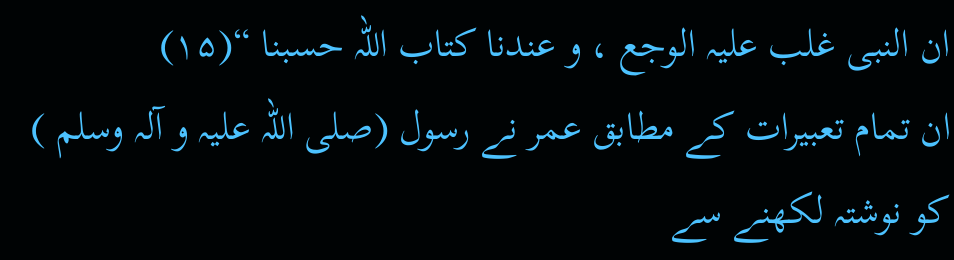ان النبی غلب علیہ الوجع ، و عندنا کتاب اللہ حسبنا “(۱۵)
ان تمام تعبیرات کے مطابق عمر نے رسول (صلی اللہ علیہ و آلہ وسلم ) کو نوشتہ لکھنے سے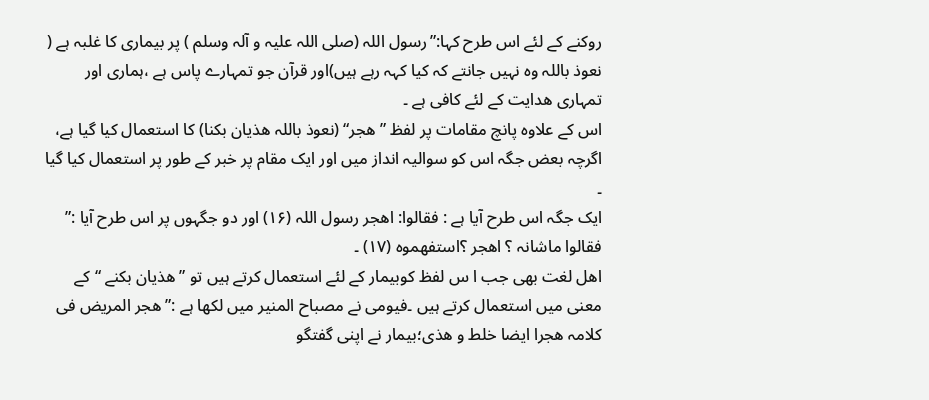روکنے کے لئے اس طرح کہا:”رسول اللہ (صلی اللہ علیہ و آلہ وسلم ) پر بیماری کا غلبہ ہے ( نعوذ باللہ وہ نہیں جانتے کہ کیا کہہ رہے ہیں)اور قرآن جو تمہارے پاس ہے ،ہماری اور تمہاری ھدایت کے لئے کافی ہے ۔
اس کے علاوہ پانچ مقامات پر لفظ ”ھجر“ (نعوذ باللہ ھذیان بکنا) کا استعمال کیا گیا ہے، اگرچہ بعض جگہ اس کو سوالیہ انداز میں اور ایک مقام پر خبر کے طور پر استعمال کیا گیا ۔
ایک جگہ اس طرح آیا ہے : فقالوا: اھجر رسول اللہ (۱۶) اور دو جگہوں پر اس طرح آیا :” فقالوا ماشانہ ؟ اھجر ؟استفھموہ (۱۷) ۔
اھل لغت بھی جب ا س لفظ کوبیمار کے لئے استعمال کرتے ہیں تو ”ھذیان بکنے “کے معنی میں استعمال کرتے ہیں ۔فیومی نے مصباح المنیر میں لکھا ہے :” ھجر المریض فی کلامہ ھجرا ایضا خلط و ھذی؛بیمار نے اپنی گفتگو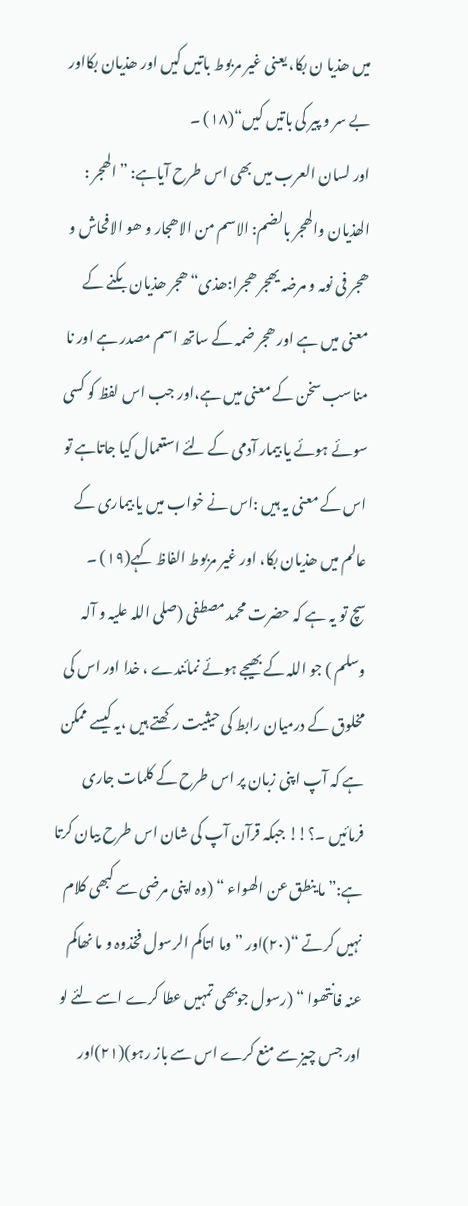میں ھذیا ن بکا، یعنی غیر مربوط باتیں کیں اور ھذیان بکااور بے سر و پیر کی باتیں کیں“(۱۸) ۔
اور لسان العرب میں بھی اس طرح آیاہے: ”الھجر : الھذیان والھجر بالضم: الاسم من الاھجار و ھو الافحاش و ھجر فی نومہ و مرضہ یھجر ھجرا:ھذی“ھجر ھذیان بکنے کے معنی میں ہے اور ھجر ضمہ کے ساتھ اسم مصدر ہے اور نا مناسب سخن کے معنی میں ہے،اور جب اس لفظ کو کسی سوئے ہوئے یا بیمار آدمی کے لئے استعمال کیا جاتاہے تو اس کے معنی یہ ہیں :اس نے خواب میں یا بیماری کے عالم میں ھذیان بکا، اور غیر مربوط الفاظ کہے(۱۹) ۔
سچ تو یہ ہے کہ حضرت محمد مصطفی (صلی اللہ علیہ و آلہ وسلم ) جو اللہ کے بھیجے ہوئے نمائندے ، خدا اور اس کی مخلوق کے درمیان رابط کی حیثیت رکھتے ہیں ،یہ کیسے ممکن ہے کہ آپ اپنی زبان پر اس طرح کے کلمات جاری فرمائیں ۔؟!! جبکہ قرآن آپ کی شان اس طرح بیان کرتا ہے:” ما ینطق عن الھواء “ (وہ اپنی مرضی سے کبھی کلام نہیں کرتے “(۲۰)اور ” وما اتاکم الرسول فخذوہ و ما نھاکم عنہ فانتھوا “ (رسول جوبھی تمہیں عطا کرے اسے لئے لو اور جس چیز سے منع کرے اس سے باز رہو)(۲۱)اور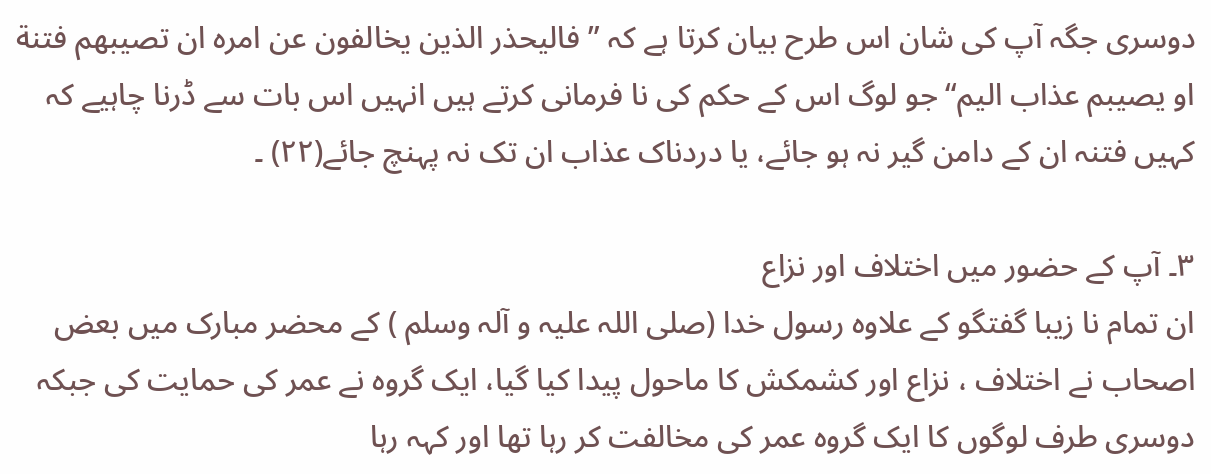دوسری جگہ آپ کی شان اس طرح بیان کرتا ہے کہ ” فالیحذر الذین یخالفون عن امرہ ان تصیبھم فتنة او یصیبم عذاب الیم“ جو لوگ اس کے حکم کی نا فرمانی کرتے ہیں انہیں اس بات سے ڈرنا چاہیے کہ کہیں فتنہ ان کے دامن گیر نہ ہو جائے، یا دردناک عذاب ان تک نہ پہنچ جائے(۲۲) ۔

۳۔ آپ کے حضور میں اختلاف اور نزاع
ان تمام نا زیبا گفتگو کے علاوہ رسول خدا (صلی اللہ علیہ و آلہ وسلم ) کے محضر مبارک میں بعض اصحاب نے اختلاف ، نزاع اور کشمکش کا ماحول پیدا کیا گیا، ایک گروہ نے عمر کی حمایت کی جبکہ دوسری طرف لوگوں کا ایک گروہ عمر کی مخالفت کر رہا تھا اور کہہ رہا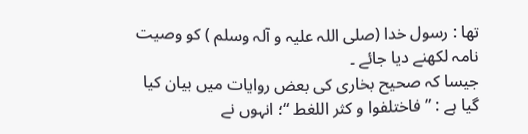تھا : رسول خدا (صلی اللہ علیہ و آلہ وسلم ) کو وصیت نامہ لکھنے دیا جائے ۔
جیسا کہ صحیح بخاری کی بعض روایات میں بیان کیا گیا ہے : ” فاختلفوا و کثر اللغط “؛ انہوں نے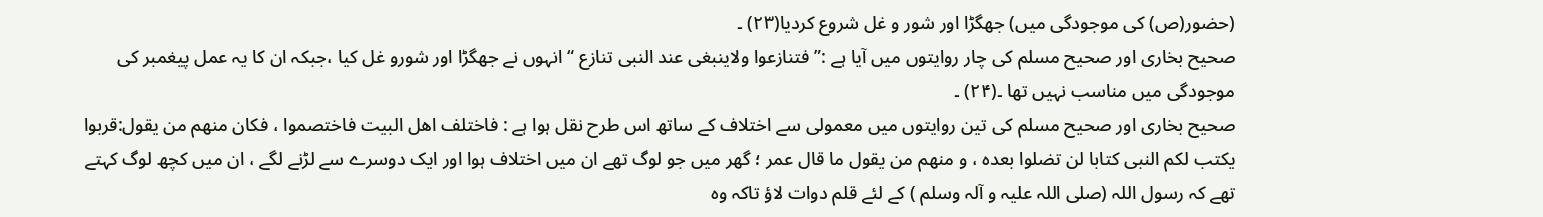(حضور(ص) کی موجودگی میں) جھگڑا اور شور و غل شروع کردیا(۲۳) ۔
صحیح بخاری اور صحیح مسلم کی چار روایتوں میں آیا ہے :” فتنازعوا ولاینبغی عند النبی تنازع “انہوں نے جھگڑا اور شورو غل کیا ،جبکہ ان کا یہ عمل پیغمبر کی موجودگی میں مناسب نہیں تھا ۔(۲۴) ۔
صحیح بخاری اور صحیح مسلم کی تین روایتوں میں معمولی سے اختلاف کے ساتھ اس طرح نقل ہوا ہے : فاختلف اھل البیت فاختصموا ، فکان منھم من یقول:قربوا یکتب لکم النبی کتابا لن تضلوا بعدہ ، و منھم من یقول ما قال عمر ؛ گھر میں جو لوگ تھے ان میں اختلاف ہوا اور ایک دوسرے سے لڑنے لگے ، ان میں کچھ لوگ کہتے تھے کہ رسول اللہ (صلی اللہ علیہ و آلہ وسلم ) کے لئے قلم دوات لاؤ تاکہ وہ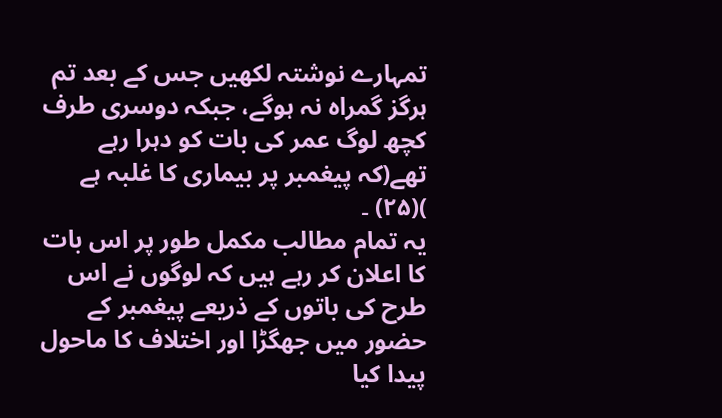تمہارے نوشتہ لکھیں جس کے بعد تم ہرگز گمراہ نہ ہوگے، جبکہ دوسری طرف کچھ لوگ عمر کی بات کو دہرا رہے تھے(کہ پیغمبر پر بیماری کا غلبہ ہے )(۲۵) ۔
یہ تمام مطالب مکمل طور پر اس بات کا اعلان کر رہے ہیں کہ لوگوں نے اس طرح کی باتوں کے ذریعے پیغمبر کے حضور میں جھگڑا اور اختلاف کا ماحول پیدا کیا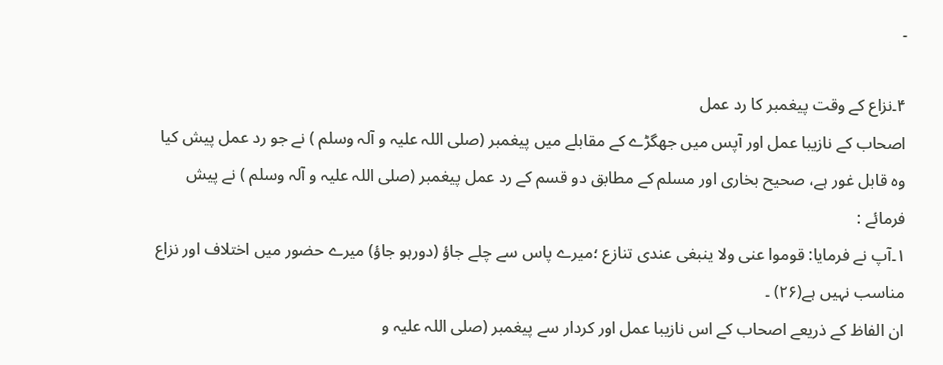۔

۴۔نزاع کے وقت پیغمبر کا رد عمل
اصحاب کے نازیبا عمل اور آپس میں جھگڑے کے مقابلے میں پیغمبر (صلی اللہ علیہ و آلہ وسلم ) نے جو رد عمل پیش کیا وہ قابل غور ہے، صحیح بخاری اور مسلم کے مطابق دو قسم کے رد عمل پیغمبر (صلی اللہ علیہ و آلہ وسلم ) نے پیش فرمائے :
۱۔آپ نے فرمایا: قوموا عنی ولا ینبغی عندی تنازع ؛میرے پاس سے چلے جاؤ (دورہو جاؤ) میرے حضور میں اختلاف اور نزاع مناسب نہیں ہے(۲۶) ۔
ان الفاظ کے ذریعے اصحاب کے اس نازیبا عمل اور کردار سے پیغمبر (صلی اللہ علیہ و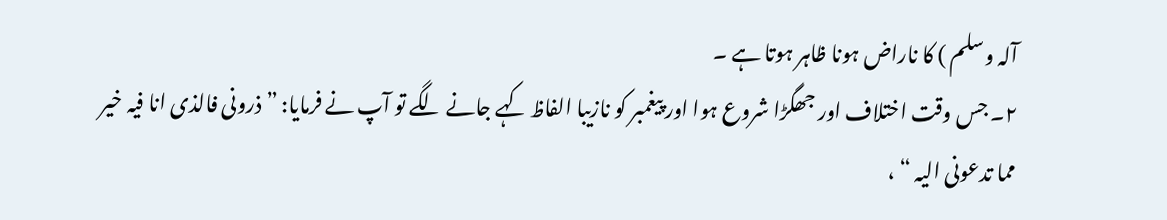آلہ وسلم ) کا ناراض ہونا ظاہر ہوتا ہے ۔
۲۔ جس وقت اختلاف اور جھگڑا شروع ہوا اور پیغمبر کو نازیبا الفاظ کہے جانے لگے تو آپ نے فرمایا: ” ذرونی فالذی انا فیہ خیر مما تدعونی الیہ “ ،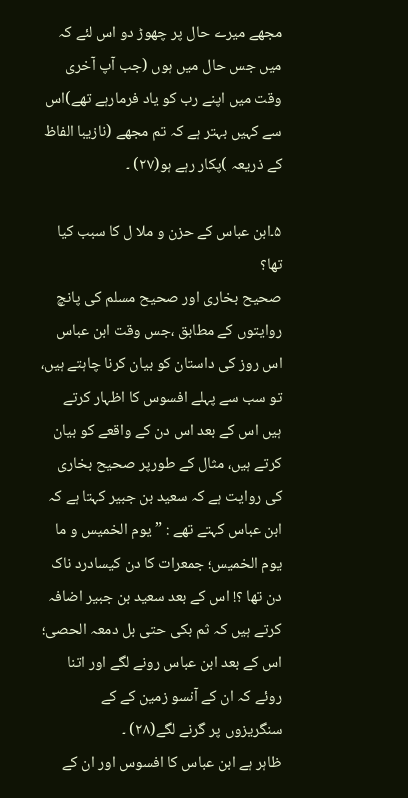مجھے میرے حال پر چھوڑ دو اس لئے کہ میں جس حال میں ہوں (جب آپ آخری وقت میں اپنے رب کو یاد فرمارہے تھے)اس سے کہیں بہتر ہے کہ تم مجھے (نازیبا الفاظ کے ذریعہ )پکار رہے ہو(۲۷) ۔

۵۔ابن عباس کے حزن و ملا ل کا سبب کیا تھا؟
صحیح بخاری اور صحیح مسلم کی پانچ روایتوں کے مطابق ،جس وقت ابن عباس اس روز کی داستان کو بیان کرنا چاہتے ہیں، تو سب سے پہلے افسوس کا اظہار کرتے ہیں اس کے بعد اس دن کے واقعے کو بیان کرتے ہیں، مثال کے طورپر صحیح بخاری کی روایت ہے کہ سعید بن جبیر کہتا ہے کہ ابن عباس کہتے تھے : ” یوم الخمیس و ما یوم الخمیس؛ جمعرات کا دن کیسادرد ناک دن تھا ؟! اس کے بعد سعید بن جبیر اضافہ کرتے ہیں کہ ثم بکی حتی بل دمعہ الحصی؛ اس کے بعد ابن عباس رونے لگے اور اتنا روئے کہ ان کے آنسو زمین کے کے سنگریزوں پر گرنے لگے(۲۸) ۔
ظاہر ہے ابن عباس کا افسوس اور ان کے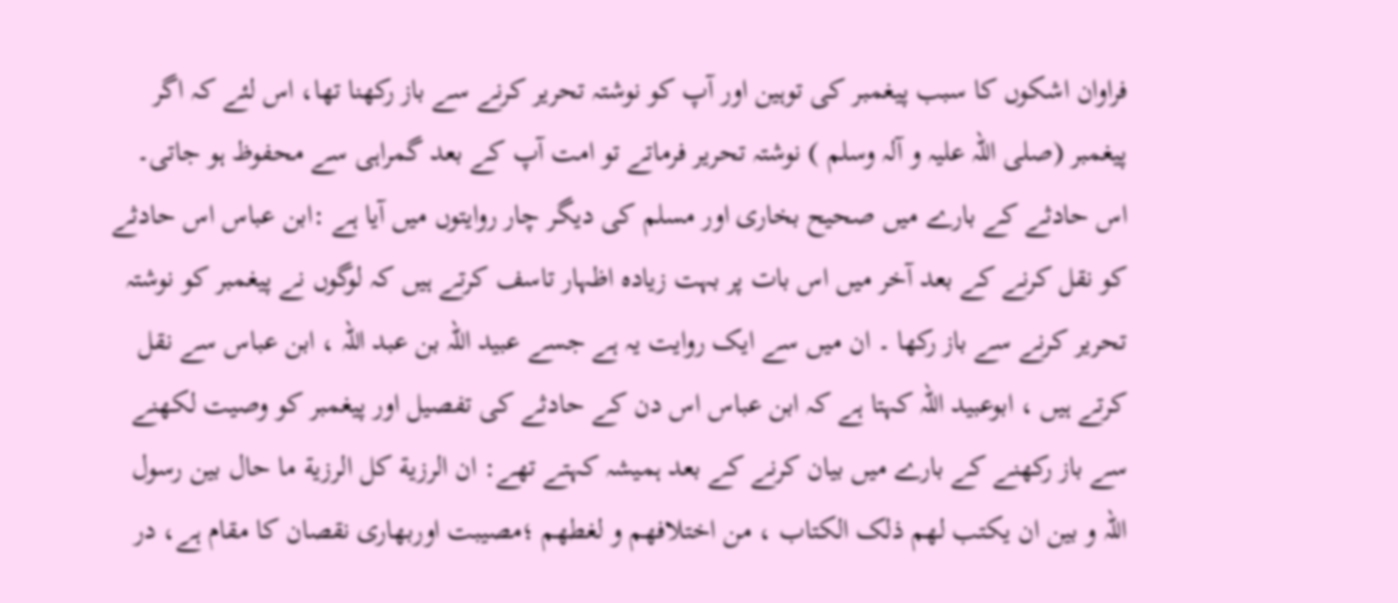فراوان اشکوں کا سبب پیغمبر کی توہین اور آپ کو نوشتہ تحریر کرنے سے باز رکھنا تھا، اس لئے کہ اگر پیغمبر (صلی اللہ علیہ و آلہ وسلم ) نوشتہ تحریر فرماتے تو امت آپ کے بعد گمراہی سے محفوظ ہو جاتی۔
اس حادثے کے بارے میں صحیح بخاری اور مسلم کی دیگر چار روایتوں میں آیا ہے :ابن عباس اس حادثے کو نقل کرنے کے بعد آخر میں اس بات پر بہت زیادہ اظہار تاسف کرتے ہیں کہ لوگوں نے پیغمبر کو نوشتہ تحریر کرنے سے باز رکھا ۔ ان میں سے ایک روایت یہ ہے جسے عبید اللہ بن عبد اللہ ، ابن عباس سے نقل کرتے ہیں ، ابوعبید اللہ کہتا ہے کہ ابن عباس اس دن کے حادثے کی تفصیل اور پیغمبر کو وصیت لکھنے سے باز رکھنے کے بارے میں بیان کرنے کے بعد ہمیشہ کہتے تھے: ان الرزیة کل الرزیة ما حال بین رسول اللہ و بین ان یکتب لھم ذلک الکتاب ، من اختلافھم و لغطھم ؛مصیبت اوربھاری نقصان کا مقام ہے، در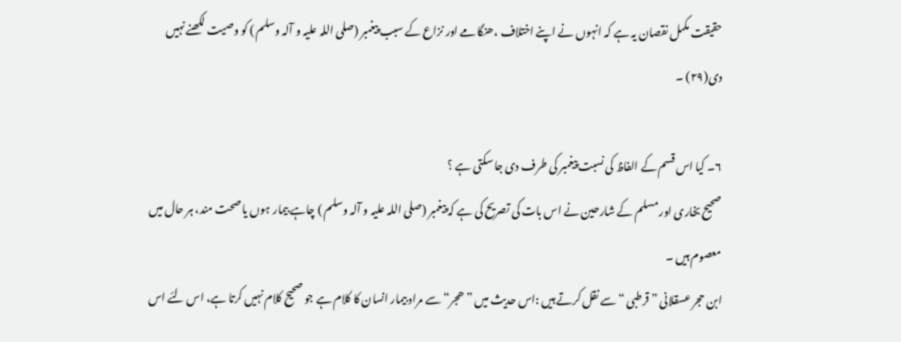حقیقت مکمل نقصان یہ ہے کہ انہوں نے اپنے اختلاف ،ھنگامے اور نزاع کے سبب پیغمبر (صلی اللہ علیہ و آلہ وسلم ) کو وصیت لکھنے نہیں دی(۲۹) ۔

۶۔ کیا اس قسم کے الفاظ کی نسبت پیغمبر کی طرف دی جا سکتی ہے ؟
صحیح بخاری اور مسلم کے شارحین نے اس بات کی تصریح کی ہے کہ پیغمبر (صلی اللہ علیہ و آلہ وسلم ) چاہے بیمار ہوں یا صحت مند، ہر حال میں معصوم ہیں ۔
ابن حجر عسقلانی ”قرطبی “ سے نقل کرتے ہیں :اس حدیث میں ”ھجر“ سے مراد بیمار انسان کا کلام ہے جو صحیح کلام نہیں کرتا ہے، اس لئے اس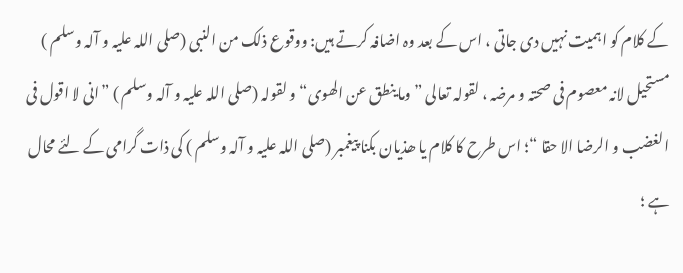کے کلام کو اہمیت نہیں دی جاتی ، اس کے بعد وہ اضافہ کرتے ہیں: ووقوع ذلک من النبی (صلی اللہ علیہ و آلہ وسلم ) مستحیل لانہ معصوم فی صحتہ و مرضہ ، لقولہ تعالی ”وما ینطق عن الھوی“ و لقولہ (صلی اللہ علیہ و آلہ وسلم ) ”انی لا اقول فی الغضب و الرضا الا حقا “؛ اس طرح کا کلام یا ھذیان بکنا پیغمبر (صلی اللہ علیہ و آلہ وسلم ) کی ذات گرامی کے لئے محال ہے ؛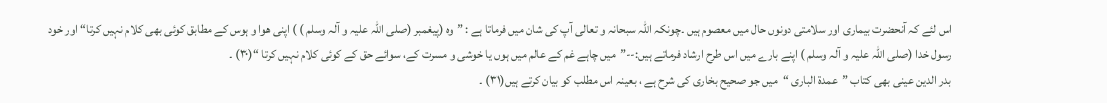اس لئے کہ آنحضرت بیماری اور سلامتی دونوں حال میں معصوم ہیں ۔چونکہ اللہ سبحانہ و تعالی آپ کی شان میں فرماتا ہے : ”وہ (پیغمبر (صلی اللہ علیہ و آلہ وسلم ) ) اپنی ھوا و ہوس کے مطابق کوئی بھی کلام نہیں کرتا“ اور خود رسول خدا (صلی اللہ علیہ و آلہ وسلم ) اپنے بارے میں اس طرح ارشاد فرماتے ہیں:--”میں چاہے غم کے عالم میں ہوں یا خوشی و مسرت کے، سوائے حق کے کوئی کلام نہیں کرتا “(۳۰) ۔
بدر الدین عینی بھی کتاب ”عمدة الباری “میں جو صحیح بخاری کی شرح ہے ، بعینہ اس مطلب کو بیان کرتے ہیں(۳۱) ۔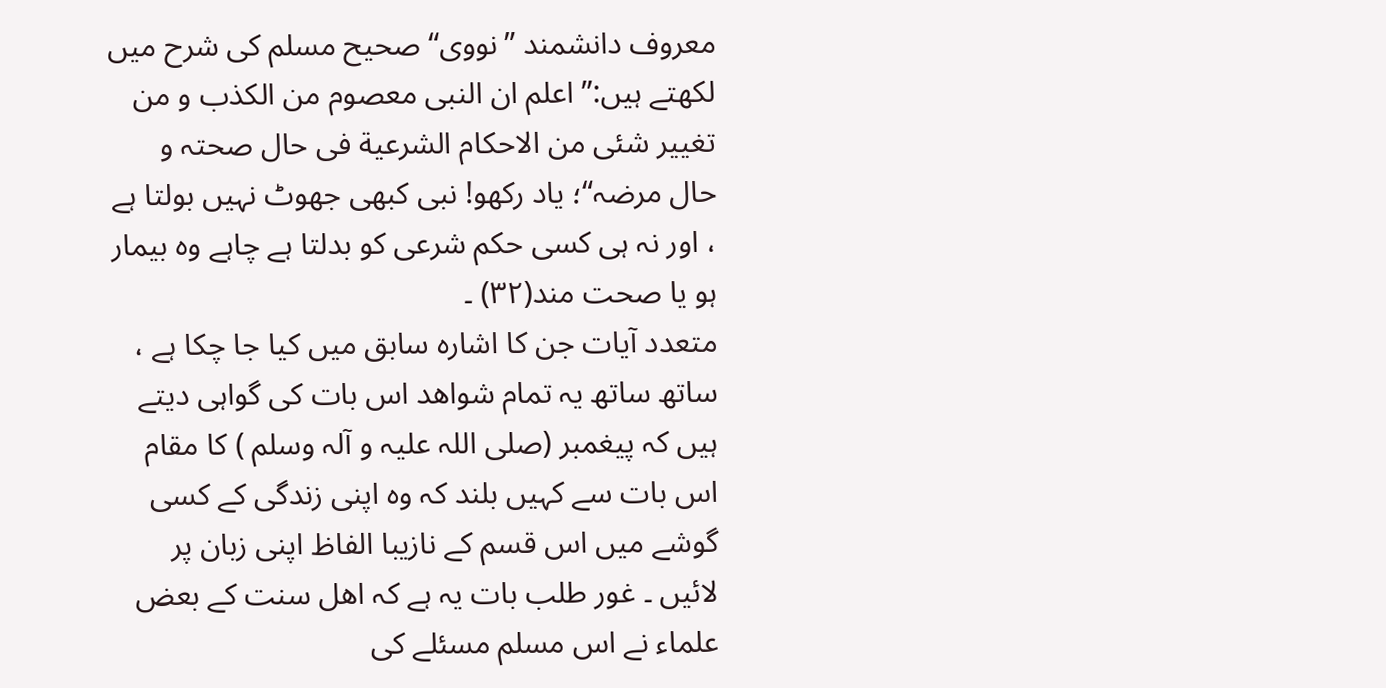معروف دانشمند ”نووی“ صحیح مسلم کی شرح میں لکھتے ہیں:” اعلم ان النبی معصوم من الکذب و من تغییر شئی من الاحکام الشرعیة فی حال صحتہ و حال مرضہ“؛ یاد رکھو! نبی کبھی جھوٹ نہیں بولتا ہے ، اور نہ ہی کسی حکم شرعی کو بدلتا ہے چاہے وہ بیمار ہو یا صحت مند(۳۲) ۔
متعدد آیات جن کا اشارہ سابق میں کیا جا چکا ہے ، ساتھ ساتھ یہ تمام شواھد اس بات کی گواہی دیتے ہیں کہ پیغمبر (صلی اللہ علیہ و آلہ وسلم ) کا مقام اس بات سے کہیں بلند کہ وہ اپنی زندگی کے کسی گوشے میں اس قسم کے نازیبا الفاظ اپنی زبان پر لائیں ۔ غور طلب بات یہ ہے کہ اھل سنت کے بعض علماء نے اس مسلم مسئلے کی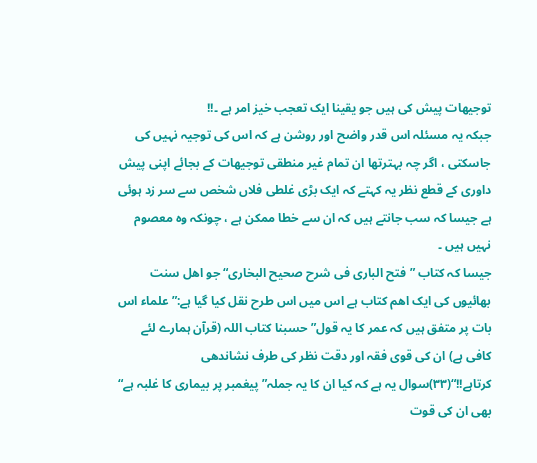توجیھات پیش کی ہیں جو یقینا ایک تعجب خیز امر ہے ۔!!
جبکہ یہ مسئلہ اس قدر واضح اور روشن ہے کہ اس کی توجیہ نہیں کی جاسکتی ، اگر چہ بہترتھا ان تمام غیر منطقی توجیھات کے بجائے اپنی پیش داوری کے قطع نظر یہ کہتے کہ ایک بڑی غلطی فلاں شخص سے سر زد ہوئی ہے جیسا کہ سب جانتے ہیں کہ ان سے خطا ممکن ہے ، چونکہ وہ معصوم نہیں ہیں ۔
جیسا کہ کتاب ”فتح الباری فی شرح صحیح البخاری“ جو اھل سنت بھائیوں کی ایک اھم کتاب ہے اس میں اس طرح نقل کیا گیا ہے:”علماء اس بات پر متفق ہیں کہ عمر کا یہ قول”حسبنا کتاب اللہ (قرآن ہمارے لئے کافی ہے) ان کی قوی فقہ اور دقت نظر کی طرف نشاندھی کرتاہے!!“(۳۳)سوال یہ ہے کہ کیا ان کا یہ جملہ”پیغمبر پر بیماری کا غلبہ ہے“ بھی ان کی قوت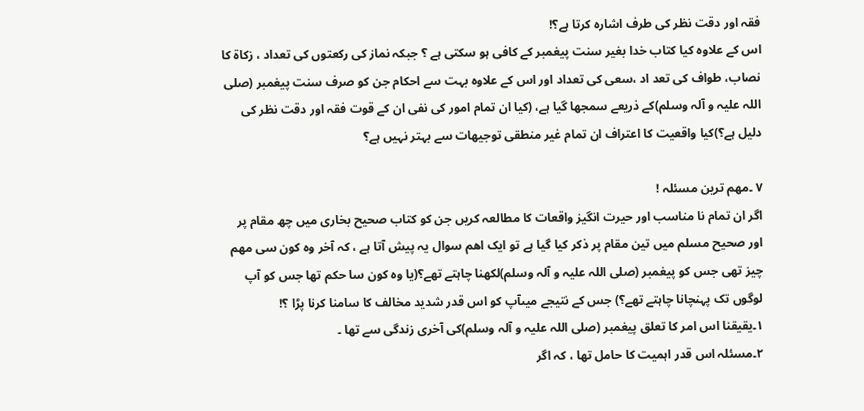فقہ اور دقت نظر کی طرف اشارہ کرتا ہے؟!
اس کے علاوہ کیا کتاب خدا بغیر سنت پیغمبر کے کافی ہو سکتی ہے ؟ جبکہ نماز کی رکعتوں کی تعداد ، زکاة کا نصاب، طواف کی تعد اد ،سعی کی تعداد اور اس کے علاوہ بہت سے احکام جن کو صرف سنت پیغمبر (صلی اللہ علیہ و آلہ وسلم)کے ذریعے سمجھا گیا ہے، (کیا ان تمام امور کی نفی ان کے قوت فقہ اور دقت نظر کی دلیل ہے؟)کیا واقعیت کا اعتراف ان تمام غیر منطقی توجیھات سے بہتر نہیں ہے؟

۷ ۔مھم ترین مسئلہ !
اگر ان تمام نا مناسب اور حیرت انگیز واقعات کا مطالعہ کریں جن کو کتاب صحیح بخاری میں چھ مقام پر اور صحیح مسلم میں تین مقام پر ذکر کیا گیا ہے تو ایک اھم سوال یہ پیش آتا ہے ، کہ آخر وہ کون سی مھم چیز تھی جس کو پیغمبر (صلی اللہ علیہ و آلہ وسلم)لکھنا چاہتے تھے؟(یا وہ کون سا حکم تھا جس کو آپ لوگوں تک پہنچانا چاہتے تھے؟) جس کے نتیجے میںآپ کو اس قدر شدید مخالف کا سامنا کرنا پڑا ؟!
۱۔یقیقنا اس امر کا تعلق پیغمبر (صلی اللہ علیہ و آلہ وسلم)کی آخری زندگی سے تھا ۔
۲۔مسئلہ اس قدر اہمیت کا حامل تھا ، کہ اگر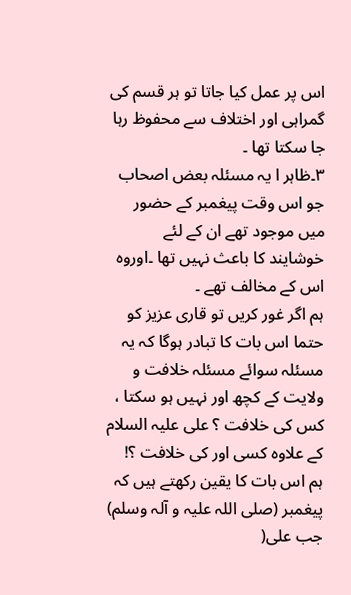اس پر عمل کیا جاتا تو ہر قسم کی گمراہی اور اختلاف سے محفوظ رہا جا سکتا تھا ۔
۳۔ظاہر ا یہ مسئلہ بعض اصحاب جو اس وقت پیغمبر کے حضور میں موجود تھے ان کے لئے خوشایند کا باعث نہیں تھا ۔اوروہ اس کے مخالف تھے ۔
ہم اگر غور کریں تو قاری عزیز کو حتما اس بات کا تبادر ہوگا کہ یہ مسئلہ سوائے مسئلہ خلافت و ولایت کے کچھ اور نہیں ہو سکتا ، کس کی خلافت ؟ علی علیہ السلام کے علاوہ کسی اور کی خلافت ؟!
ہم اس بات کا یقین رکھتے ہیں کہ پیغمبر (صلی اللہ علیہ و آلہ وسلم) جب علی(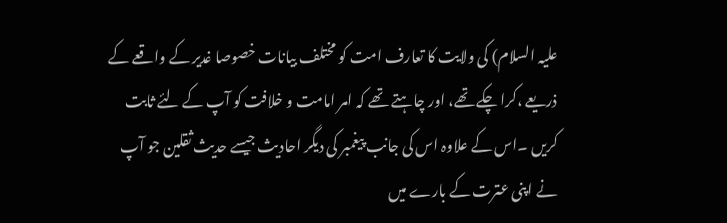علیہ السلام) کی ولایت کا تعارف امت کو مختلف بیانات خصوصا غدیر کے واقعے کے ذریعے ،کرا چکے تھے، اور چاہتے تھے کہ امر امامت و خلافت کو آپ کے لئے ثابت کریں ۔اس کے علاوہ اس کی جانب پیغمبر کی دیگر احادیث جیسے حدیث ثقلین جو آپ نے اپنی عترت کے بارے میں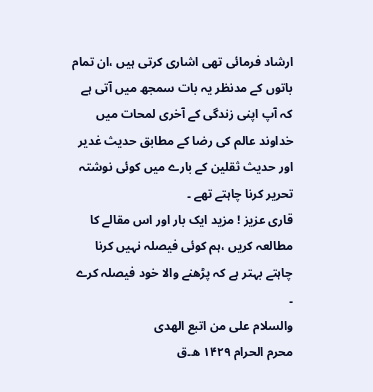ارشاد فرمائی تھی اشاری کرتی ہیں ،ان تمام باتوں کے مدنظر یہ بات سمجھ میں آتی ہے کہ آپ اپنی زندگی کے آخری لمحات میں خداوند عالم کی رضا کے مطابق حدیث غدیر اور حدیث ثقلین کے بارے میں کوئی نوشتہ تحریر کرنا چاہتے تھے ۔
قاری عزیز ! مزید ایک بار اور اس مقالے کا مطالعہ کریں ،ہم کوئی فیصلہ نہیں کرنا چاہتے بہتر ہے کہ پڑھنے والا خود فیصلہ کرے ۔
والسلام علی من اتبع الھدی
محرم الحرام ۱۴۲۹ ھ۔ق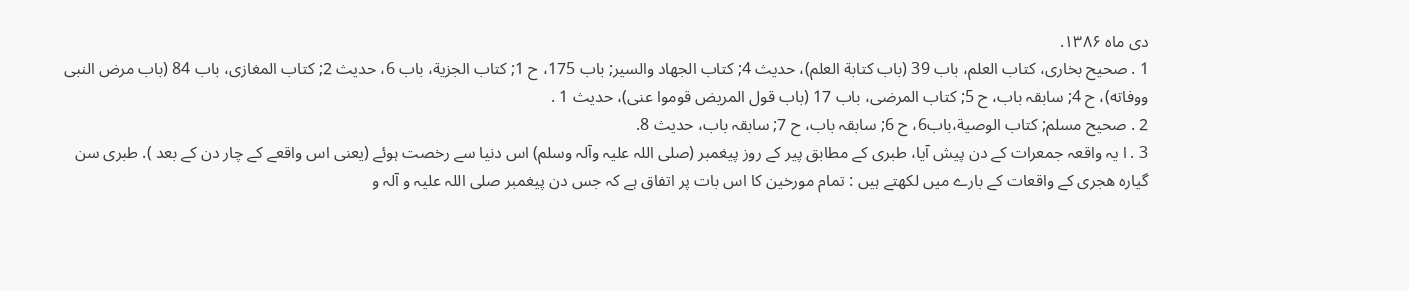دی ماہ ۱۳۸۶.
1 . صحیح بخارى، کتاب العلم، باب 39 (باب کتابة العلم)، حدیث 4; کتاب الجهاد والسیر; باب 175، ح 1; کتاب الجزیة، باب 6، حدیث 2; کتاب المغازى، باب 84 (باب مرض النبى ووفاته)، ح 4; سابقہ باب، ح 5; کتاب المرضى، باب 17 (باب قول المریض قوموا عنى)، حدیث 1 .
2 . صحیح مسلم; کتاب الوصیة،باب6، ح 6; سابقہ باب، ح 7; سابقہ باب، حدیث 8.
3 . ا یہ واقعہ جمعرات کے دن پیش آیا، طبری کے مطابق پیر کے روز پیغمبر (صلی اللہ علیہ وآلہ وسلم) اس دنیا سے رخصت ہوئے (یعنی اس واقعے کے چار دن کے بعد ). طبری سن گیارہ ھجری کے واقعات کے بارے میں لکھتے ہیں : تمام مورخین کا اس بات پر اتفاق ہے کہ جس دن پیغمبر صلی اللہ علیہ و آلہ و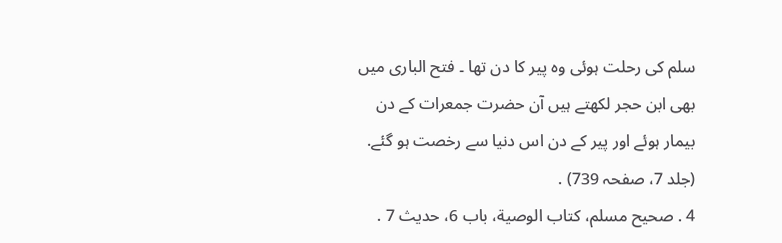سلم کی رحلت ہوئی وہ پیر کا دن تھا ۔ فتح الباری میں بھی ابن حجر لکھتے ہیں آن حضرت جمعرات کے دن بیمار ہوئے اور پیر کے دن اس دنیا سے رخصت ہو گئے. (جلد 7، صفحہ 739) .
4 . صحیح مسلم، کتاب الوصیة، باب 6، حدیث 7 .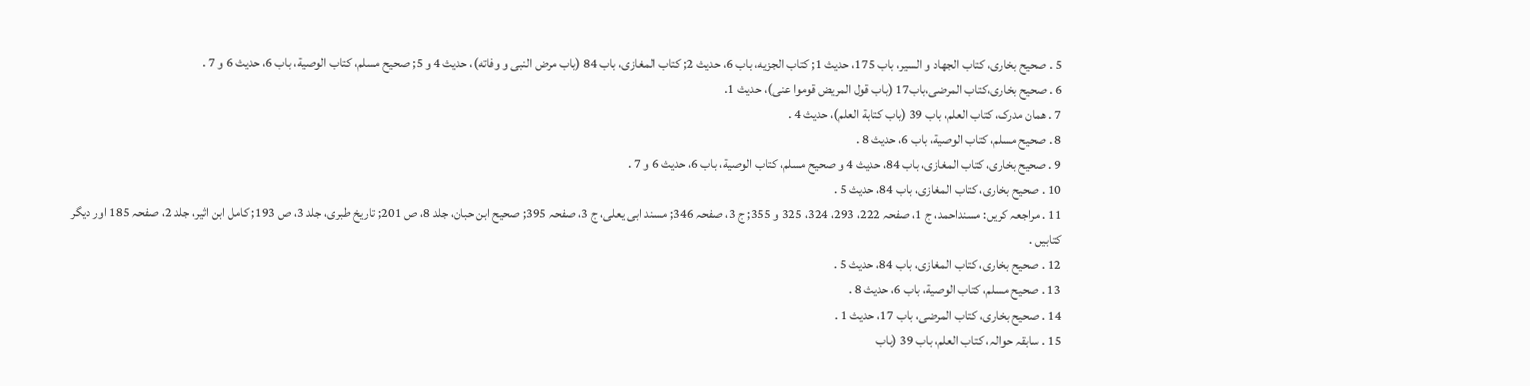5 . صحیح بخارى، کتاب الجهاد و السیر، باب 175، حدیث 1; کتاب الجزیه، باب 6، حدیث 2; کتاب المغازى، باب 84 (باب مرض النبى و وفاته)، حدیث 4 و 5; صحیح مسلم، کتاب الوصیة، باب 6، حدیث 6 و 7 .
6 . صحیح بخارى،کتاب المرضى،باب17 (باب قول المریض قوموا عنى)، حدیث 1.
7 . همان مدرک، کتاب العلم، باب 39 (باب کتابة العلم)، حدیث 4 .
8 . صحیح مسلم، کتاب الوصیة، باب 6، حدیث 8 .
9 . صحیح بخارى، کتاب المغازى، باب 84، حدیث 4 و صحیح مسلم، کتاب الوصیة، باب 6، حدیث 6 و 7 .
10 . صحیح بخارى، کتاب المغازى، باب 84، حدیث 5 .
11 . مراجعہ کریں: مسنداحمد، ج 1، صفحہ 222، 293، 324، 325 و 355; ج 3، صفحہ 346; مسند ابى یعلى، ج 3، صفحہ 395; صحیح ابن حبان، جلد 8، ص 201; تاریخ طبرى، جلد 3، ص 193; کامل ابن اثیر، جلد 2، صفحہ 185 اور دیگر کتابیں .
12 . صحیح بخارى، کتاب المغازى، باب 84، حدیث 5 .
13 . صحیح مسلم، کتاب الوصیة، باب 6، حدیث 8 .
14 . صحیح بخارى، کتاب المرضى، باب 17، حدیث 1 .
15 . سابقہ حوالہ، کتاب العلم، باب 39 (باب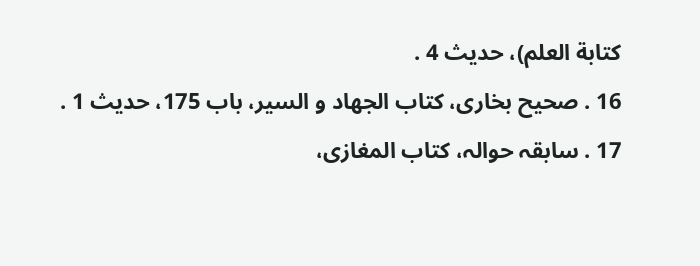کتابة العلم)، حدیث 4 .
16 . صحیح بخارى، کتاب الجهاد و السیر، باب 175، حدیث 1 .
17 . سابقہ حوالہ، کتاب المغازى،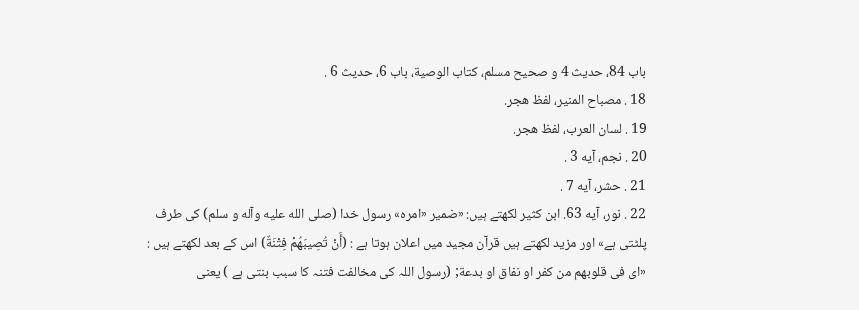باب 84، حدیث 4 و صحیح مسلم، کتاب الوصیة، باب 6، حدیث 6 .
18 . مصباح المنیر، لفظ هجر.
19 . لسان العرب، لفظ هجر.
20 . نجم، آیه 3 .
21 . حشر، آیه 7 .
22 . نور، آیه 63. ابن کثیر لکھتے ہیں: «ضمیر «امره» رسول خدا (صلى الله علیه وآله و سلم) کی طرف پلٹتی ہے» اور مزید لکھتے ہیں قرآن مجید میں اعلان ہوتا ہے : (أَنْ تُصِیبَهُمْ فِتْنَةٌ) اس کے بعد لکھتے ہیں : «اى فى قلوبهم من کفر او نفاق او بدعة; (رسول اللہ کی مخالفت فتنہ کا سبب بنتی ہے ) یعنی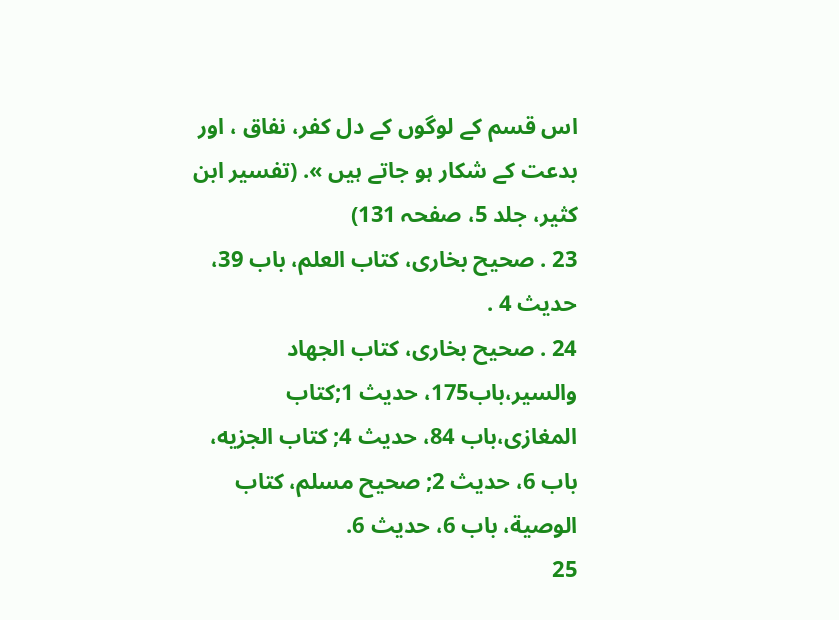اس قسم کے لوگوں کے دل کفر، نفاق ، اور بدعت کے شکار ہو جاتے ہیں ». (تفسیر ابن کثیر، جلد 5، صفحہ 131)
23 . صحیح بخارى، کتاب العلم، باب 39، حدیث 4 .
24 . صحیح بخارى، کتاب الجهاد والسیر،باب175، حدیث 1;کتاب المغازى،باب 84، حدیث 4; کتاب الجزیه، باب 6، حدیث 2; صحیح مسلم، کتاب الوصیة، باب 6، حدیث 6.
25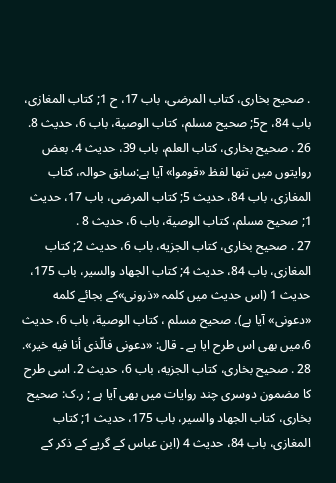. صحیح بخارى، کتاب المرضى، باب 17، ح 1; کتاب المغازى، باب 84، ح5; صحیح مسلم، کتاب الوصیة، باب 6، حدیث 8.
26 . صحیح بخارى، کتاب العلم، باب 39، حدیث 4. بعض روایتوں میں تنھا لفظ «قوموا» آیا ہے:سابق حوالہ، کتاب المغازى، باب 84، حدیث 5; کتاب المرضى، باب 17، حدیث 1; صحیح مسلم، کتاب الوصیة، باب 6، حدیث 8 .
27 . صحیح بخارى، کتاب الجزیه، باب 6، حدیث 2; کتاب المغازى، باب 84، حدیث 4; کتاب الجهاد والسیر، باب 175، حدیث 1 (اس حدیث میں کلمہ «ذرونى»کے بجائے کلمه «دعونى» آیا ہے). صحیح مسلم ، کتاب الوصیة، باب 6، حدیث 6،میں بھی اس طرح ایا ہے ۔ قال: «دعونى فالّذى أنا فیه خیر».
28 . صحیح بخارى، کتاب الجزیه، باب 6، حدیث 2. اسی طرح کا مضمون دوسری چند روایات میں بھی آیا ہے ; ر.ک: صحیح بخارى، کتاب الجهاد والسیر، باب 175، حدیث 1; کتاب المغازى، باب 84، حدیث 4 (ابن عباس کے گریے کے ذکر کے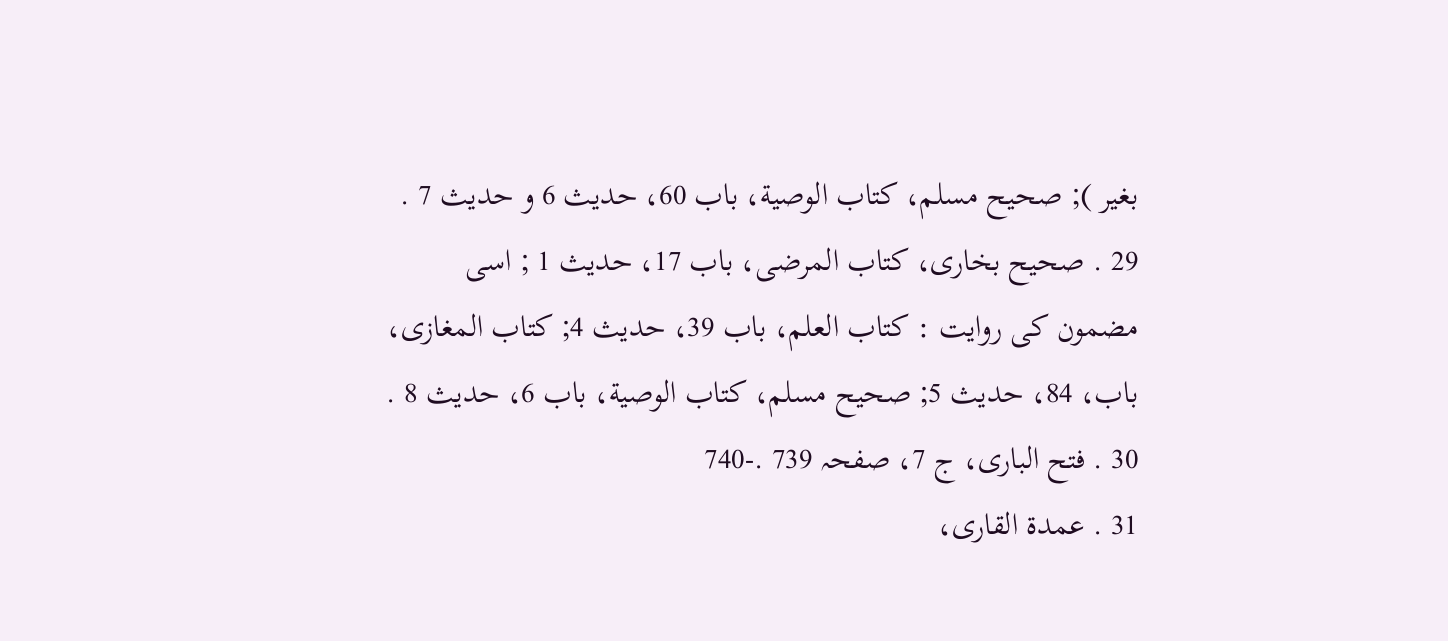بغیر ); صحیح مسلم، کتاب الوصیة، باب 60، حدیث 6 و حدیث 7 .
29 . صحیح بخارى، کتاب المرضى، باب 17، حدیث 1 ; اسی مضمون کی روایت : کتاب العلم، باب 39، حدیث 4; کتاب المغازى، باب، 84، حدیث 5; صحیح مسلم، کتاب الوصیة، باب 6، حدیث 8 .
30 . فتح البارى، ج 7، صفحہ 739 .-740
31 . عمدة القارى،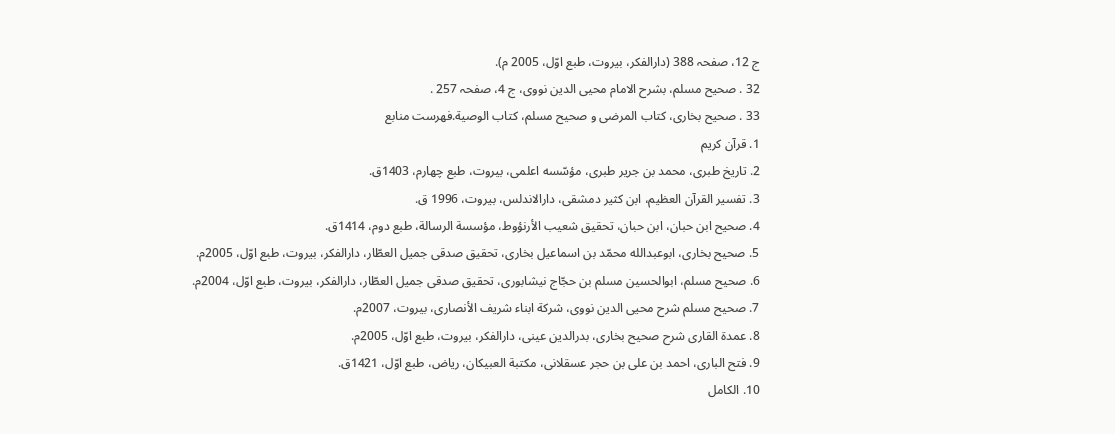ج 12، صفحہ 388 (دارالفکر، بیروت، طبع اوّل، 2005 م).
32 . صحیح مسلم، بشرح الامام محیى الدین نووى، ج 4، صفحہ 257 .
33 . صحیح بخارى، کتاب المرضى و صحیح مسلم، کتاب الوصیة.فهرست منابع
1. قرآن کریم
2. تاریخ طبرى، محمد بن جریر طبرى، مؤسّسه اعلمى، بیروت، طبع چهارم، 1403ق.
3. تفسیر القرآن العظیم، ابن کثیر دمشقى، دارالاندلس، بیروت، 1996 ق.
4. صحیح ابن حبان، ابن حبان، تحقیق شعیب الأرنؤوط، مؤسسة الرسالة، طبع دوم، 1414ق.
5. صحیح بخارى، ابوعبدالله محمّد بن اسماعیل بخارى، تحقیق صدقى جمیل العطّار، دارالفکر، بیروت، طبع اوّل، 2005م.
6. صحیح مسلم، ابوالحسین مسلم بن حجّاج نیشابورى، تحقیق صدقى جمیل العطّار، دارالفکر، بیروت، طبع اوّل، 2004م.
7. صحیح مسلم شرح محیى الدین نووى، شرکة ابناء شریف الأنصارى، بیروت، 2007م.
8. عمدة القارى شرح صحیح بخارى، بدرالدین عینى، دارالفکر، بیروت، طبع اوّل، 2005م.
9. فتح البارى، احمد بن على بن حجر عسقلانى، مکتبة العبیکان، ریاض، طبع اوّل، 1421ق.
10. الکامل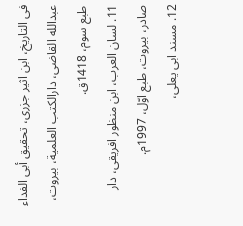فى التاریخ، ابن اثیر جزرى، تحقیق أبى الفداء عبدالله القاضى، دارالکتب العلمیة، بیروت، طبع سوم، 1418ق.
11. لسان العرب، ابن منظور افریقى، دار صادر، بیروت، طبع اوّل، 1997م.
12. مسند ابى یعلى،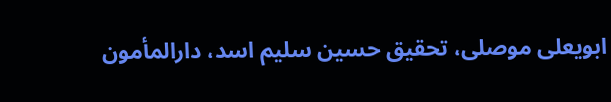ابویعلى موصلى، تحقیق حسین سلیم اسد، دارالمأمون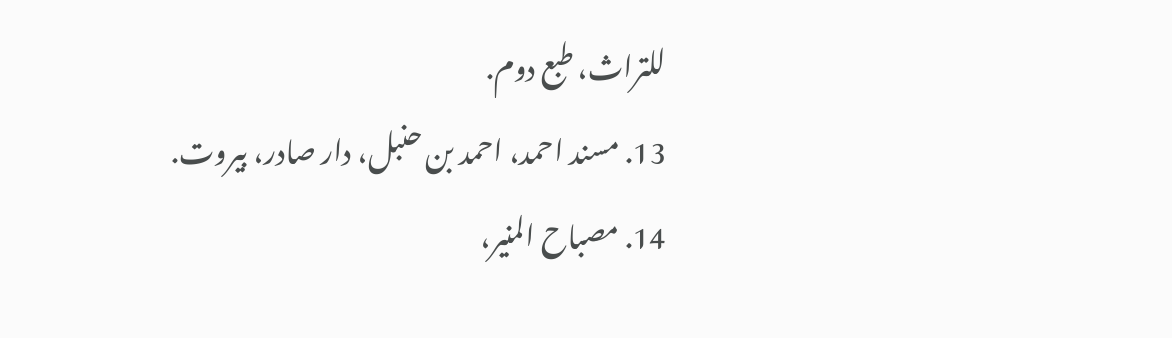للتراث، طبع دوم.
13. مسند احمد، احمد بن حنبل، دار صادر، بیروت.
14. مصباح المنیر،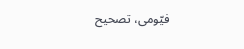فیّومى، تصحیح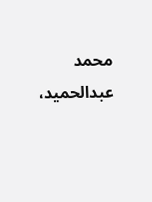محمد عبدالحمید،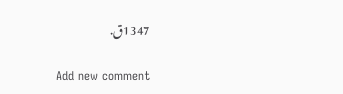1347ق.

Add new comment